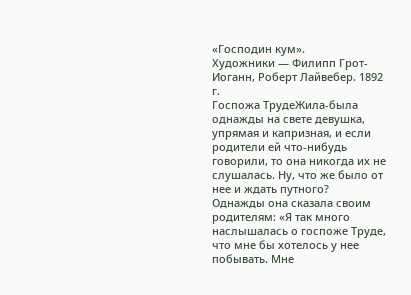«Господин кум».
Художники — Филипп Грот-Иоганн, Роберт Лайвебер. 1892 г.
Госпожа ТрудеЖила-была однажды на свете девушка, упрямая и капризная, и если родители ей что-нибудь говорили, то она никогда их не слушалась. Ну, что же было от нее и ждать путного?
Однажды она сказала своим родителям: «Я так много наслышалась о госпоже Труде, что мне бы хотелось у нее побывать. Мне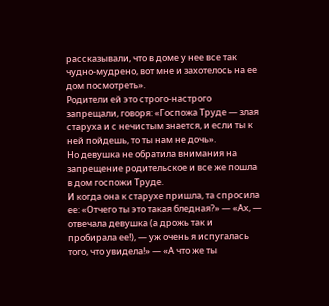рассказывали, что в доме у нее все так чудно-мудрено, вот мне и захотелось на ее дом посмотреть».
Родители ей это строго-настрого запрещали, говоря: «Госпожа Труде — злая старуха и с нечистым знается, и если ты к ней пойдешь, то ты нам не дочь».
Но девушка не обратила внимания на запрещение родительское и все же пошла в дом госпожи Труде.
И когда она к старухе пришла, та спросила ее: «Отчего ты это такая бледная?» — «Ах, — отвечала девушка (а дрожь так и пробирала ее!), — уж очень я испугалась того, что увидела!» — «А что же ты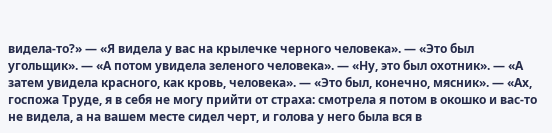видела-то?» — «Я видела у вас на крылечке черного человека». — «Это был угольщик». — «А потом увидела зеленого человека». — «Ну, это был охотник». — «А затем увидела красного, как кровь, человека». — «Это был, конечно, мясник». — «Ах, госпожа Труде, я в себя не могу прийти от страха: смотрела я потом в окошко и вас-то не видела, а на вашем месте сидел черт, и голова у него была вся в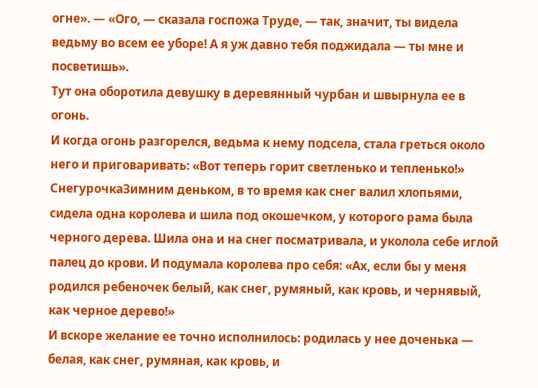огне». — «Ого, — сказала госпожа Труде, — так, значит, ты видела ведьму во всем ее уборе! А я уж давно тебя поджидала — ты мне и посветишь».
Тут она оборотила девушку в деревянный чурбан и швырнула ее в огонь.
И когда огонь разгорелся, ведьма к нему подсела, стала греться около него и приговаривать: «Вот теперь горит светленько и тепленько!»
СнегурочкаЗимним деньком, в то время как снег валил хлопьями, сидела одна королева и шила под окошечком, у которого рама была черного дерева. Шила она и на снег посматривала, и уколола себе иглой палец до крови. И подумала королева про себя: «Ах, если бы у меня родился ребеночек белый, как снег, румяный, как кровь, и чернявый, как черное дерево!»
И вскоре желание ее точно исполнилось: родилась у нее доченька — белая, как снег, румяная, как кровь, и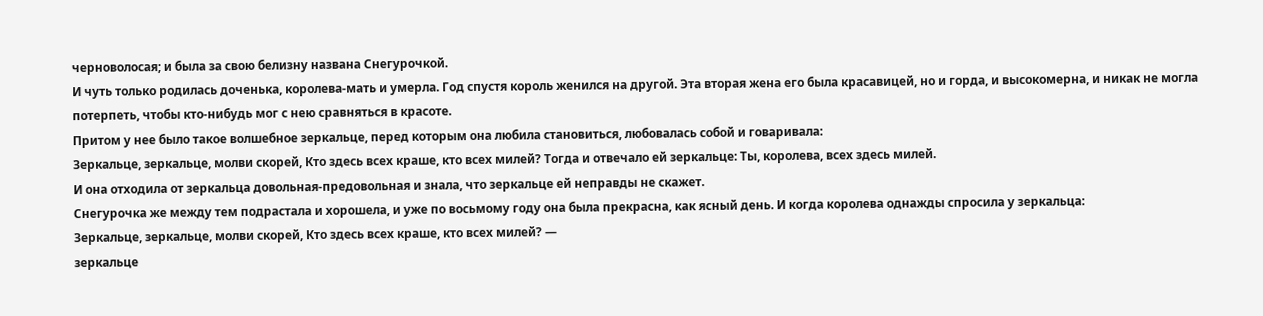черноволосая; и была за свою белизну названа Снегурочкой.
И чуть только родилась доченька, королева-мать и умерла. Год спустя король женился на другой. Эта вторая жена его была красавицей, но и горда, и высокомерна, и никак не могла потерпеть, чтобы кто-нибудь мог с нею сравняться в красоте.
Притом у нее было такое волшебное зеркальце, перед которым она любила становиться, любовалась собой и говаривала:
Зеркальце, зеркальце, молви скорей, Кто здесь всех краше, кто всех милей? Тогда и отвечало ей зеркальце: Ты, королева, всех здесь милей.
И она отходила от зеркальца довольная-предовольная и знала, что зеркальце ей неправды не скажет.
Снегурочка же между тем подрастала и хорошела, и уже по восьмому году она была прекрасна, как ясный день. И когда королева однажды спросила у зеркальца:
Зеркальце, зеркальце, молви скорей, Кто здесь всех краше, кто всех милей? —
зеркальце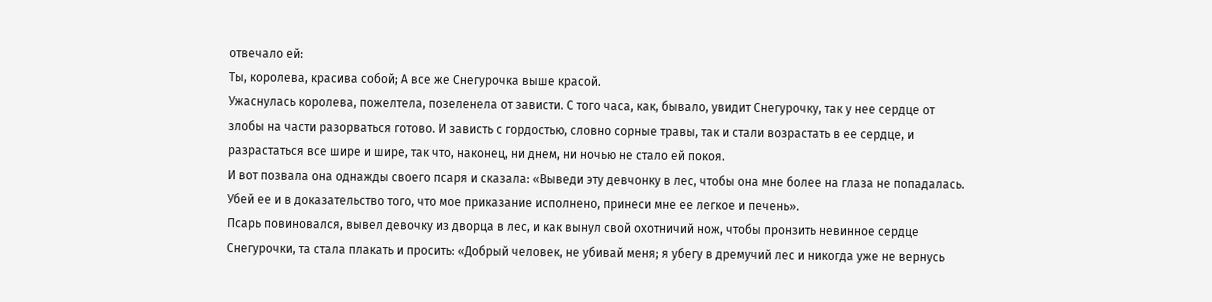отвечало ей:
Ты, королева, красива собой; А все же Снегурочка выше красой.
Ужаснулась королева, пожелтела, позеленела от зависти. С того часа, как, бывало, увидит Снегурочку, так у нее сердце от злобы на части разорваться готово. И зависть с гордостью, словно сорные травы, так и стали возрастать в ее сердце, и разрастаться все шире и шире, так что, наконец, ни днем, ни ночью не стало ей покоя.
И вот позвала она однажды своего псаря и сказала: «Выведи эту девчонку в лес, чтобы она мне более на глаза не попадалась. Убей ее и в доказательство того, что мое приказание исполнено, принеси мне ее легкое и печень».
Псарь повиновался, вывел девочку из дворца в лес, и как вынул свой охотничий нож, чтобы пронзить невинное сердце Снегурочки, та стала плакать и просить: «Добрый человек, не убивай меня; я убегу в дремучий лес и никогда уже не вернусь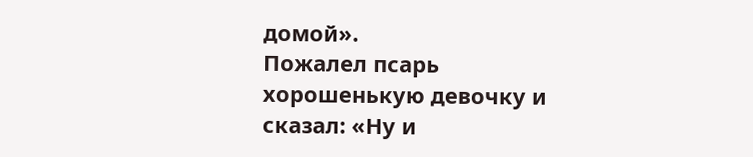домой».
Пожалел псарь хорошенькую девочку и сказал: «Ну и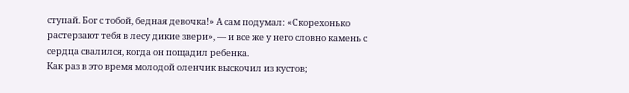ступай. Бог с тобой, бедная девочка!» А сам подумал: «Скорехонько растерзают тебя в лесу дикие звери», — и все же у него словно камень с сердца свалился, когда он пощадил ребенка.
Как раз в это время молодой оленчик выскочил из кустов;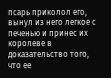псарь приколол его, вынул из него легкое с печенью и принес их королеве в доказательство того, что ее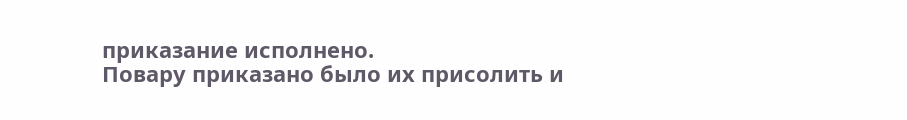приказание исполнено.
Повару приказано было их присолить и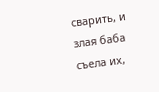сварить, и злая баба съела их,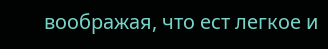воображая, что ест легкое и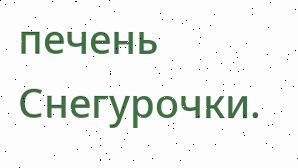печень Снегурочки.